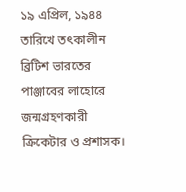১৯ এপ্রিল, ১৯৪৪ তারিখে তৎকালীন ব্রিটিশ ভারতের পাঞ্জাবের লাহোরে জন্মগ্রহণকারী ক্রিকেটার ও প্রশাসক।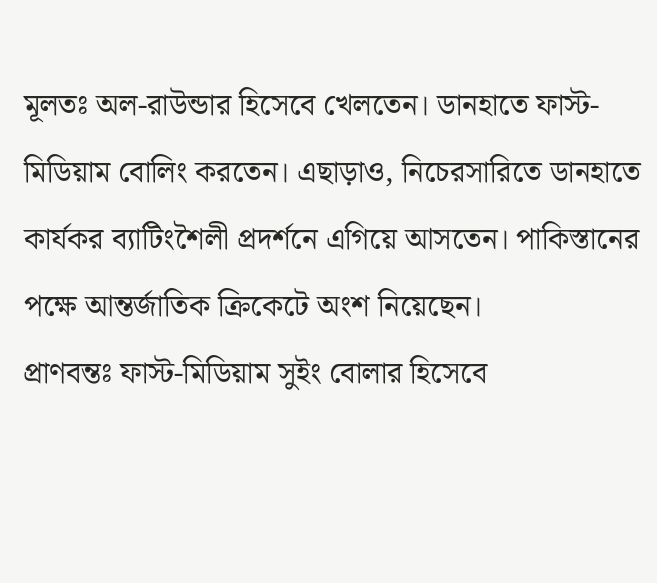মূলতঃ অল-রাউন্ডার হিসেবে খেলতেন। ডানহাতে ফাস্ট-মিডিয়াম বোলিং করতেন। এছাড়াও, নিচেরসারিতে ডানহাতে কার্যকর ব্যাটিংশৈলী প্রদর্শনে এগিয়ে আসতেন। পাকিস্তানের পক্ষে আন্তর্জাতিক ক্রিকেটে অংশ নিয়েছেন।
প্রাণবন্তঃ ফাস্ট-মিডিয়াম সুইং বোলার হিসেবে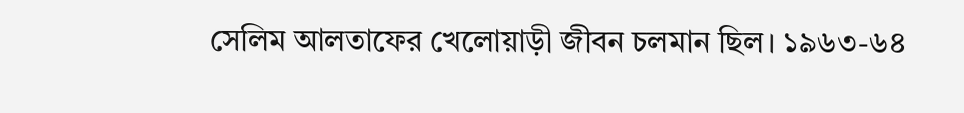সেলিম আলতাফের খেলোয়াড়ী জীবন চলমান ছিল। ১৯৬৩-৬৪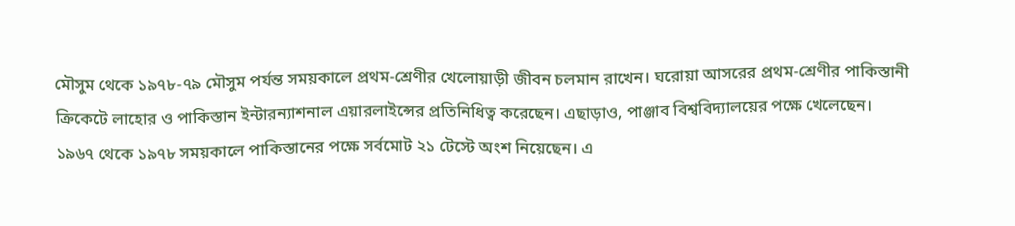মৌসুম থেকে ১৯৭৮-৭৯ মৌসুম পর্যন্ত সময়কালে প্রথম-শ্রেণীর খেলোয়াড়ী জীবন চলমান রাখেন। ঘরোয়া আসরের প্রথম-শ্রেণীর পাকিস্তানী ক্রিকেটে লাহোর ও পাকিস্তান ইন্টারন্যাশনাল এয়ারলাইন্সের প্রতিনিধিত্ব করেছেন। এছাড়াও, পাঞ্জাব বিশ্ববিদ্যালয়ের পক্ষে খেলেছেন।
১৯৬৭ থেকে ১৯৭৮ সময়কালে পাকিস্তানের পক্ষে সর্বমোট ২১ টেস্টে অংশ নিয়েছেন। এ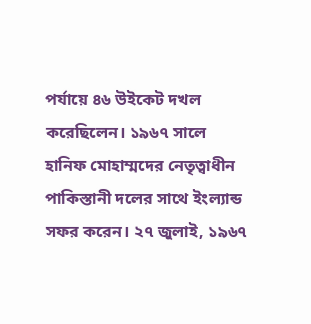পর্যায়ে ৪৬ উইকেট দখল করেছিলেন। ১৯৬৭ সালে হানিফ মোহাম্মদের নেতৃত্বাধীন পাকিস্তানী দলের সাথে ইংল্যান্ড সফর করেন। ২৭ জুলাই, ১৯৬৭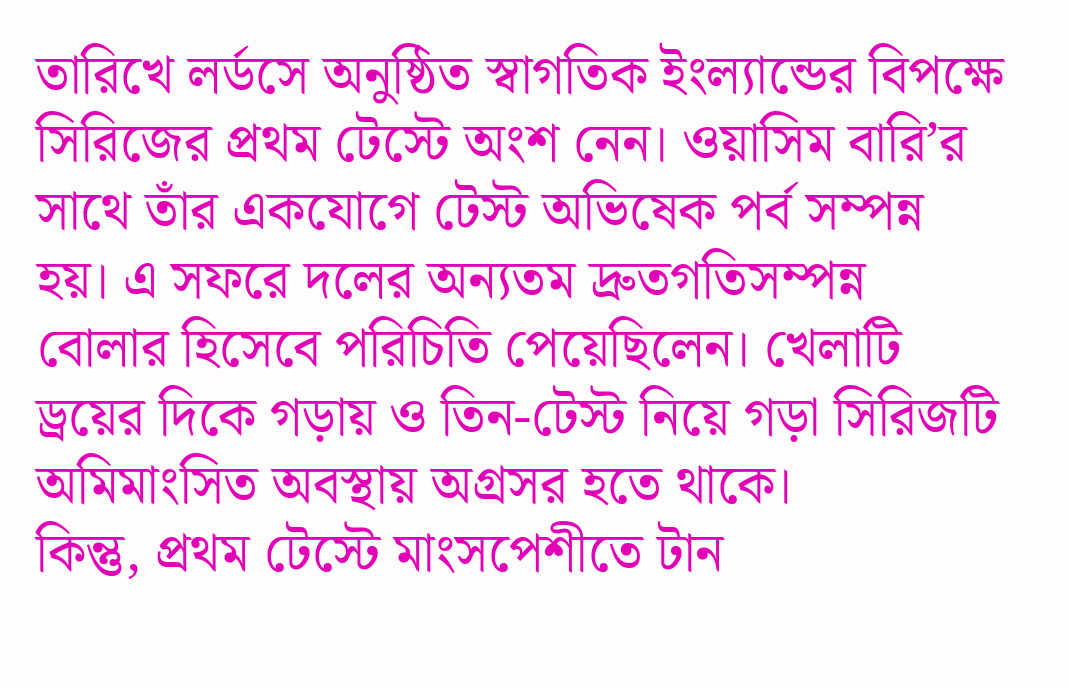তারিখে লর্ডসে অনুষ্ঠিত স্বাগতিক ইংল্যান্ডের বিপক্ষে সিরিজের প্রথম টেস্টে অংশ নেন। ওয়াসিম বারি’র সাথে তাঁর একযোগে টেস্ট অভিষেক পর্ব সম্পন্ন হয়। এ সফরে দলের অন্যতম দ্রুতগতিসম্পন্ন বোলার হিসেবে পরিচিতি পেয়েছিলেন। খেলাটি ড্রয়ের দিকে গড়ায় ও তিন-টেস্ট নিয়ে গড়া সিরিজটি অমিমাংসিত অবস্থায় অগ্রসর হতে থাকে।
কিন্তু, প্রথম টেস্টে মাংসপেশীতে টান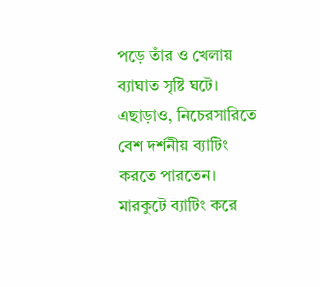পড়ে তাঁর ও খেলায় ব্যাঘাত সৃষ্টি ঘটে। এছাড়াও, নিচেরসারিতে বেশ দর্শনীয় ব্যাটিং করতে পারতেন। মারকুটে ব্যাটিং করে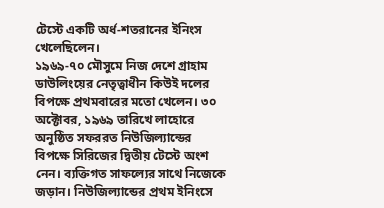টেস্টে একটি অর্ধ-শতরানের ইনিংস খেলেছিলেন।
১৯৬৯-৭০ মৌসুমে নিজ দেশে গ্রাহাম ডাউলিংয়ের নেতৃত্বাধীন কিউই দলের বিপক্ষে প্রথমবারের মতো খেলেন। ৩০ অক্টোবর, ১৯৬৯ তারিখে লাহোরে অনুষ্ঠিত সফররত নিউজিল্যান্ডের বিপক্ষে সিরিজের দ্বিতীয় টেস্টে অংশ নেন। ব্যক্তিগত সাফল্যের সাথে নিজেকে জড়ান। নিউজিল্যান্ডের প্রথম ইনিংসে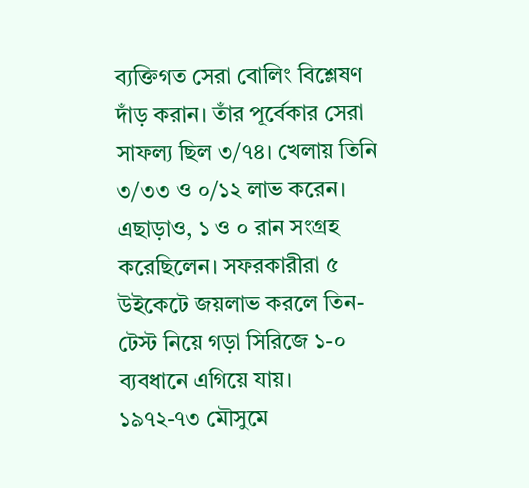ব্যক্তিগত সেরা বোলিং বিশ্লেষণ দাঁড় করান। তাঁর পূর্বেকার সেরা সাফল্য ছিল ৩/৭৪। খেলায় তিনি ৩/৩৩ ও ০/১২ লাভ করেন। এছাড়াও, ১ ও ০ রান সংগ্রহ করেছিলেন। সফরকারীরা ৫ উইকেটে জয়লাভ করলে তিন-টেস্ট নিয়ে গড়া সিরিজে ১-০ ব্যবধানে এগিয়ে যায়।
১৯৭২-৭৩ মৌসুমে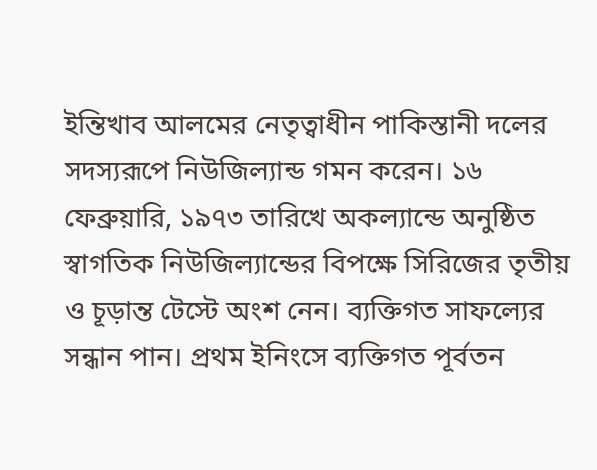ইন্তিখাব আলমের নেতৃত্বাধীন পাকিস্তানী দলের সদস্যরূপে নিউজিল্যান্ড গমন করেন। ১৬ ফেব্রুয়ারি, ১৯৭৩ তারিখে অকল্যান্ডে অনুষ্ঠিত স্বাগতিক নিউজিল্যান্ডের বিপক্ষে সিরিজের তৃতীয় ও চূড়ান্ত টেস্টে অংশ নেন। ব্যক্তিগত সাফল্যের সন্ধান পান। প্রথম ইনিংসে ব্যক্তিগত পূর্বতন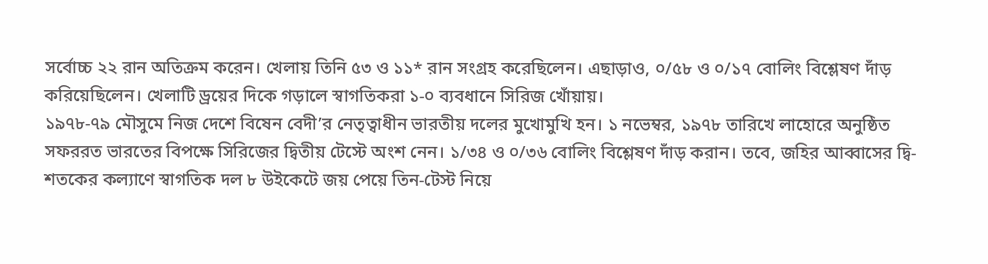সর্বোচ্চ ২২ রান অতিক্রম করেন। খেলায় তিনি ৫৩ ও ১১* রান সংগ্রহ করেছিলেন। এছাড়াও, ০/৫৮ ও ০/১৭ বোলিং বিশ্লেষণ দাঁড় করিয়েছিলেন। খেলাটি ড্রয়ের দিকে গড়ালে স্বাগতিকরা ১-০ ব্যবধানে সিরিজ খোঁয়ায়।
১৯৭৮-৭৯ মৌসুমে নিজ দেশে বিষেন বেদী’র নেতৃত্বাধীন ভারতীয় দলের মুখোমুখি হন। ১ নভেম্বর, ১৯৭৮ তারিখে লাহোরে অনুষ্ঠিত সফররত ভারতের বিপক্ষে সিরিজের দ্বিতীয় টেস্টে অংশ নেন। ১/৩৪ ও ০/৩৬ বোলিং বিশ্লেষণ দাঁড় করান। তবে, জহির আব্বাসের দ্বি-শতকের কল্যাণে স্বাগতিক দল ৮ উইকেটে জয় পেয়ে তিন-টেস্ট নিয়ে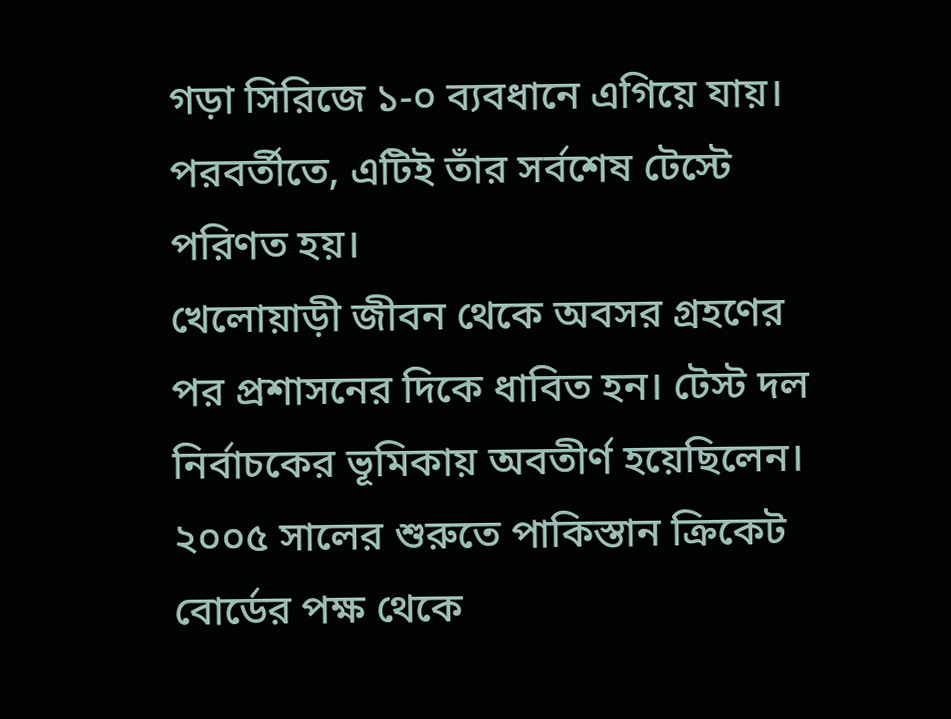গড়া সিরিজে ১-০ ব্যবধানে এগিয়ে যায়। পরবর্তীতে, এটিই তাঁর সর্বশেষ টেস্টে পরিণত হয়।
খেলোয়াড়ী জীবন থেকে অবসর গ্রহণের পর প্রশাসনের দিকে ধাবিত হন। টেস্ট দল নির্বাচকের ভূমিকায় অবতীর্ণ হয়েছিলেন। ২০০৫ সালের শুরুতে পাকিস্তান ক্রিকেট বোর্ডের পক্ষ থেকে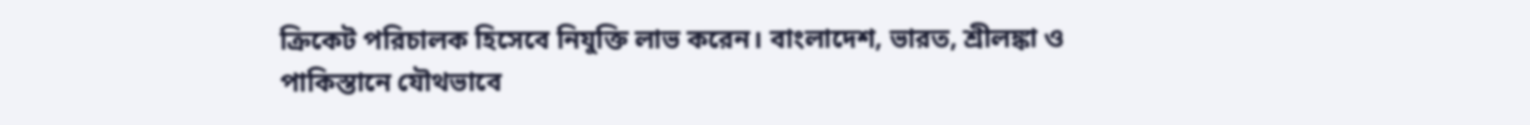ক্রিকেট পরিচালক হিসেবে নিযুক্তি লাভ করেন। বাংলাদেশ, ভারত, শ্রীলঙ্কা ও পাকিস্তানে যৌথভাবে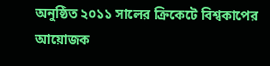অনুষ্ঠিত ২০১১ সালের ক্রিকেটে বিশ্বকাপের আয়োজক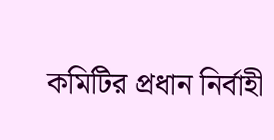কমিটির প্রধান নির্বাহী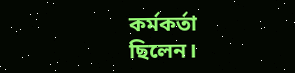কর্মকর্তা ছিলেন।